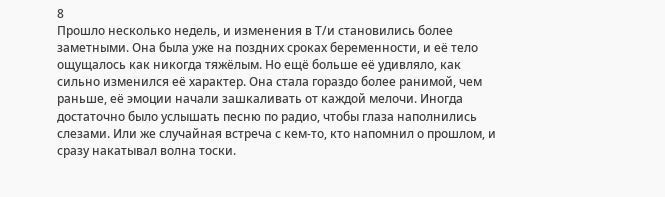8
Прошло несколько недель, и изменения в Т/и становились более заметными. Она была уже на поздних сроках беременности, и её тело ощущалось как никогда тяжёлым. Но ещё больше её удивляло, как сильно изменился её характер. Она стала гораздо более ранимой, чем раньше, её эмоции начали зашкаливать от каждой мелочи. Иногда достаточно было услышать песню по радио, чтобы глаза наполнились слезами. Или же случайная встреча с кем-то, кто напомнил о прошлом, и сразу накатывал волна тоски.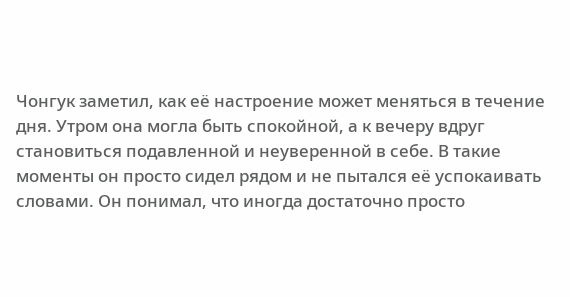Чонгук заметил, как её настроение может меняться в течение дня. Утром она могла быть спокойной, а к вечеру вдруг становиться подавленной и неуверенной в себе. В такие моменты он просто сидел рядом и не пытался её успокаивать словами. Он понимал, что иногда достаточно просто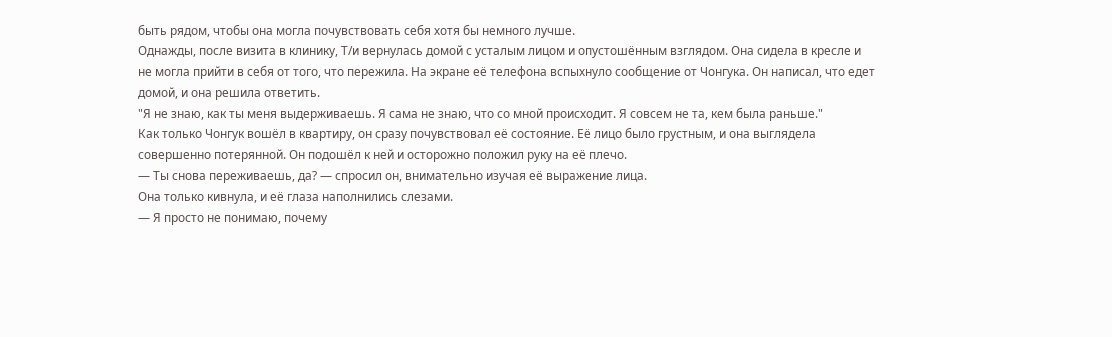быть рядом, чтобы она могла почувствовать себя хотя бы немного лучше.
Однажды, после визита в клинику, Т/и вернулась домой с усталым лицом и опустошённым взглядом. Она сидела в кресле и не могла прийти в себя от того, что пережила. На экране её телефона вспыхнуло сообщение от Чонгука. Он написал, что едет домой, и она решила ответить.
"Я не знаю, как ты меня выдерживаешь. Я сама не знаю, что со мной происходит. Я совсем не та, кем была раньше."
Как только Чонгук вошёл в квартиру, он сразу почувствовал её состояние. Её лицо было грустным, и она выглядела совершенно потерянной. Он подошёл к ней и осторожно положил руку на её плечо.
— Ты снова переживаешь, да? — спросил он, внимательно изучая её выражение лица.
Она только кивнула, и её глаза наполнились слезами.
— Я просто не понимаю, почему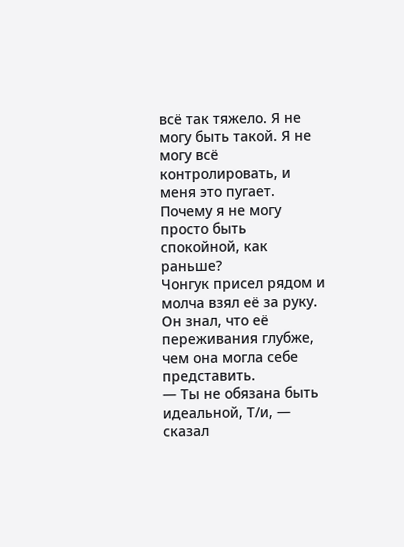всё так тяжело. Я не могу быть такой. Я не могу всё контролировать, и меня это пугает. Почему я не могу просто быть спокойной, как раньше?
Чонгук присел рядом и молча взял её за руку. Он знал, что её переживания глубже, чем она могла себе представить.
— Ты не обязана быть идеальной, Т/и, — сказал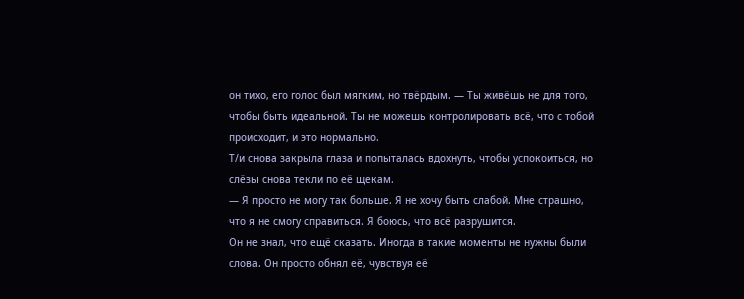он тихо, его голос был мягким, но твёрдым. — Ты живёшь не для того, чтобы быть идеальной. Ты не можешь контролировать всё, что с тобой происходит, и это нормально.
Т/и снова закрыла глаза и попыталась вдохнуть, чтобы успокоиться, но слёзы снова текли по её щекам.
— Я просто не могу так больше. Я не хочу быть слабой. Мне страшно, что я не смогу справиться. Я боюсь, что всё разрушится.
Он не знал, что ещё сказать. Иногда в такие моменты не нужны были слова. Он просто обнял её, чувствуя её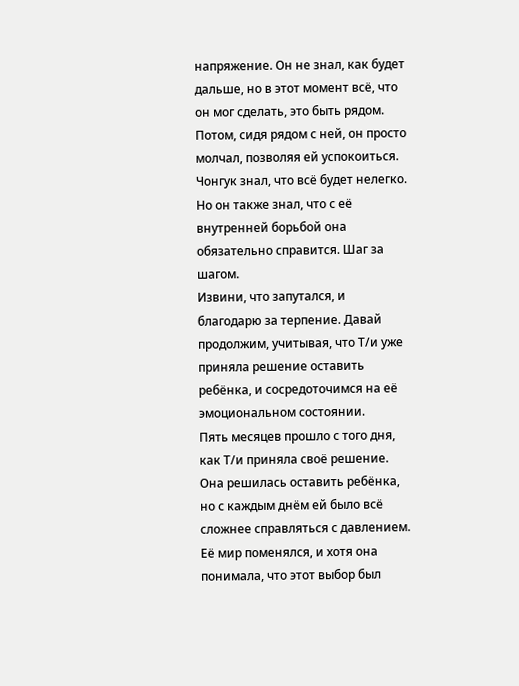напряжение. Он не знал, как будет дальше, но в этот момент всё, что он мог сделать, это быть рядом.
Потом, сидя рядом с ней, он просто молчал, позволяя ей успокоиться. Чонгук знал, что всё будет нелегко. Но он также знал, что с её внутренней борьбой она обязательно справится. Шаг за шагом.
Извини, что запутался, и благодарю за терпение. Давай продолжим, учитывая, что Т/и уже приняла решение оставить ребёнка, и сосредоточимся на её эмоциональном состоянии.
Пять месяцев прошло с того дня, как Т/и приняла своё решение. Она решилась оставить ребёнка, но с каждым днём ей было всё сложнее справляться с давлением. Её мир поменялся, и хотя она понимала, что этот выбор был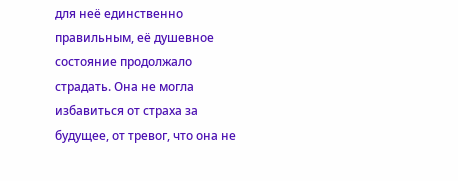для неё единственно правильным, её душевное состояние продолжало страдать. Она не могла избавиться от страха за будущее, от тревог, что она не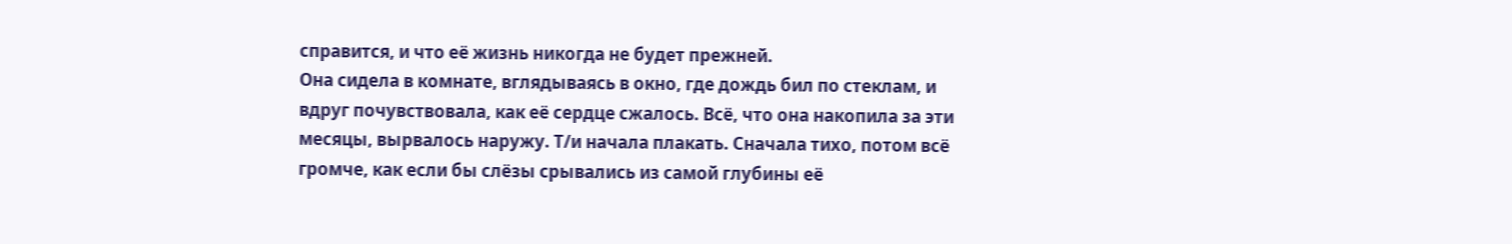справится, и что её жизнь никогда не будет прежней.
Она сидела в комнате, вглядываясь в окно, где дождь бил по стеклам, и вдруг почувствовала, как её сердце сжалось. Всё, что она накопила за эти месяцы, вырвалось наружу. Т/и начала плакать. Сначала тихо, потом всё громче, как если бы слёзы срывались из самой глубины её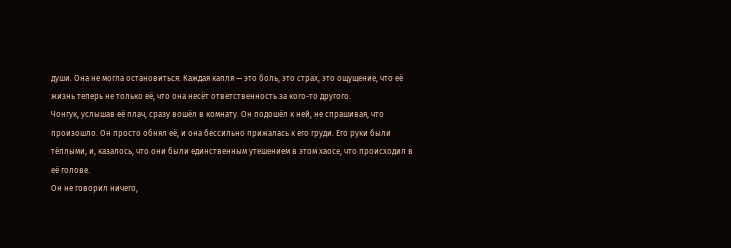души. Она не могла остановиться. Каждая капля — это боль, это страх, это ощущение, что её жизнь теперь не только её, что она несёт ответственность за кого-то другого.
Чонгук, услышав её плач, сразу вошёл в комнату. Он подошёл к ней, не спрашивая, что произошло. Он просто обнял её, и она бессильно прижалась к его груди. Его руки были тёплыми, и, казалось, что они были единственным утешением в этом хаосе, что происходил в её голове.
Он не говорил ничего,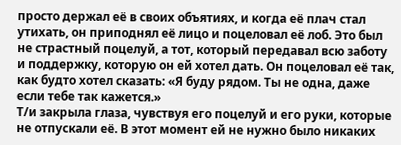просто держал её в своих объятиях, и когда её плач стал утихать, он приподнял её лицо и поцеловал её лоб. Это был не страстный поцелуй, а тот, который передавал всю заботу и поддержку, которую он ей хотел дать. Он поцеловал её так, как будто хотел сказать: «Я буду рядом. Ты не одна, даже если тебе так кажется.»
Т/и закрыла глаза, чувствуя его поцелуй и его руки, которые не отпускали её. В этот момент ей не нужно было никаких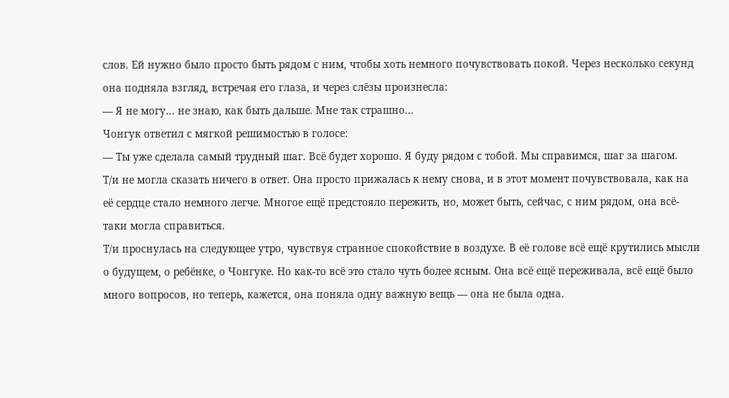слов. Ей нужно было просто быть рядом с ним, чтобы хоть немного почувствовать покой. Через несколько секунд она подняла взгляд, встречая его глаза, и через слёзы произнесла:
— Я не могу... не знаю, как быть дальше. Мне так страшно...
Чонгук ответил с мягкой решимостью в голосе:
— Ты уже сделала самый трудный шаг. Всё будет хорошо. Я буду рядом с тобой. Мы справимся, шаг за шагом.
Т/и не могла сказать ничего в ответ. Она просто прижалась к нему снова, и в этот момент почувствовала, как на её сердце стало немного легче. Многое ещё предстояло пережить, но, может быть, сейчас, с ним рядом, она всё-таки могла справиться.
Т/и проснулась на следующее утро, чувствуя странное спокойствие в воздухе. В её голове всё ещё крутились мысли о будущем, о ребёнке, о Чонгуке. Но как-то всё это стало чуть более ясным. Она всё ещё переживала, всё ещё было много вопросов, но теперь, кажется, она поняла одну важную вещь — она не была одна.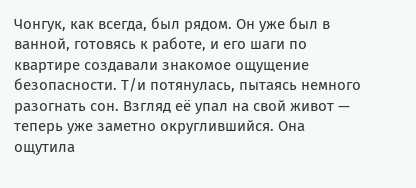Чонгук, как всегда, был рядом. Он уже был в ванной, готовясь к работе, и его шаги по квартире создавали знакомое ощущение безопасности. Т/и потянулась, пытаясь немного разогнать сон. Взгляд её упал на свой живот — теперь уже заметно округлившийся. Она ощутила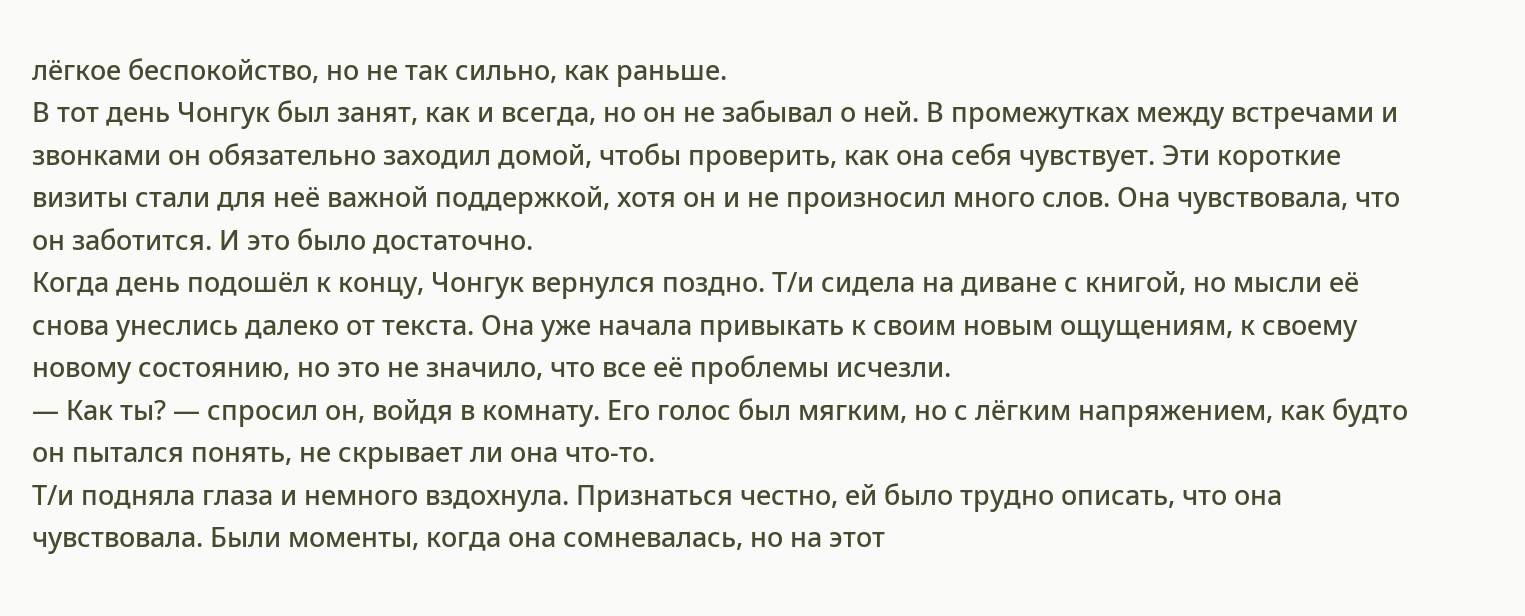лёгкое беспокойство, но не так сильно, как раньше.
В тот день Чонгук был занят, как и всегда, но он не забывал о ней. В промежутках между встречами и звонками он обязательно заходил домой, чтобы проверить, как она себя чувствует. Эти короткие визиты стали для неё важной поддержкой, хотя он и не произносил много слов. Она чувствовала, что он заботится. И это было достаточно.
Когда день подошёл к концу, Чонгук вернулся поздно. Т/и сидела на диване с книгой, но мысли её снова унеслись далеко от текста. Она уже начала привыкать к своим новым ощущениям, к своему новому состоянию, но это не значило, что все её проблемы исчезли.
— Как ты? — спросил он, войдя в комнату. Его голос был мягким, но с лёгким напряжением, как будто он пытался понять, не скрывает ли она что-то.
Т/и подняла глаза и немного вздохнула. Признаться честно, ей было трудно описать, что она чувствовала. Были моменты, когда она сомневалась, но на этот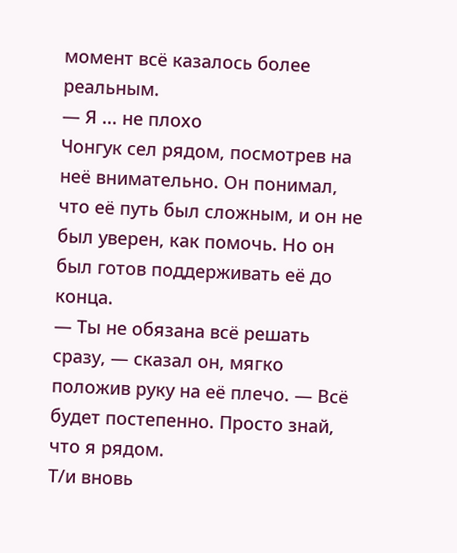момент всё казалось более реальным.
— Я ... не плохо
Чонгук сел рядом, посмотрев на неё внимательно. Он понимал, что её путь был сложным, и он не был уверен, как помочь. Но он был готов поддерживать её до конца.
— Ты не обязана всё решать сразу, — сказал он, мягко положив руку на её плечо. — Всё будет постепенно. Просто знай, что я рядом.
Т/и вновь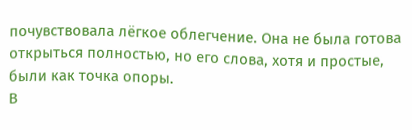почувствовала лёгкое облегчение. Она не была готова открыться полностью, но его слова, хотя и простые, были как точка опоры.
В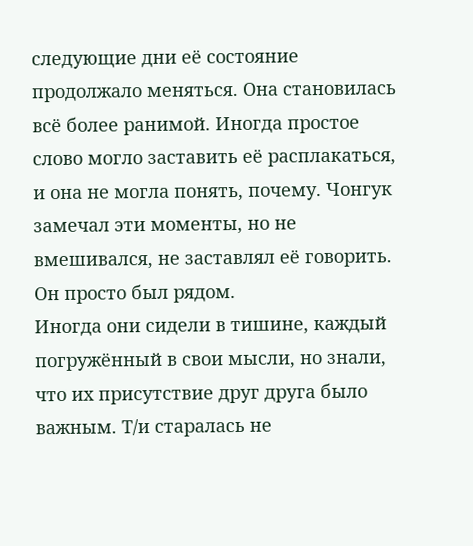следующие дни её состояние продолжало меняться. Она становилась всё более ранимой. Иногда простое слово могло заставить её расплакаться, и она не могла понять, почему. Чонгук замечал эти моменты, но не вмешивался, не заставлял её говорить. Он просто был рядом.
Иногда они сидели в тишине, каждый погружённый в свои мысли, но знали, что их присутствие друг друга было важным. Т/и старалась не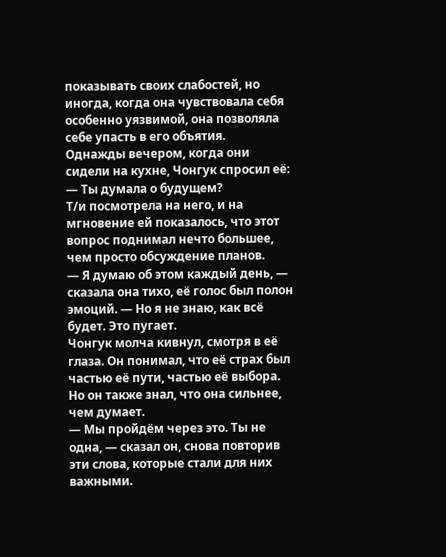показывать своих слабостей, но иногда, когда она чувствовала себя особенно уязвимой, она позволяла себе упасть в его объятия.
Однажды вечером, когда они сидели на кухне, Чонгук спросил её:
— Ты думала о будущем?
Т/и посмотрела на него, и на мгновение ей показалось, что этот вопрос поднимал нечто большее, чем просто обсуждение планов.
— Я думаю об этом каждый день, — сказала она тихо, её голос был полон эмоций. — Но я не знаю, как всё будет. Это пугает.
Чонгук молча кивнул, смотря в её глаза. Он понимал, что её страх был частью её пути, частью её выбора. Но он также знал, что она сильнее, чем думает.
— Мы пройдём через это. Ты не одна, — сказал он, снова повторив эти слова, которые стали для них важными.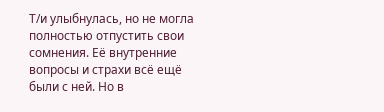Т/и улыбнулась, но не могла полностью отпустить свои сомнения. Её внутренние вопросы и страхи всё ещё были с ней. Но в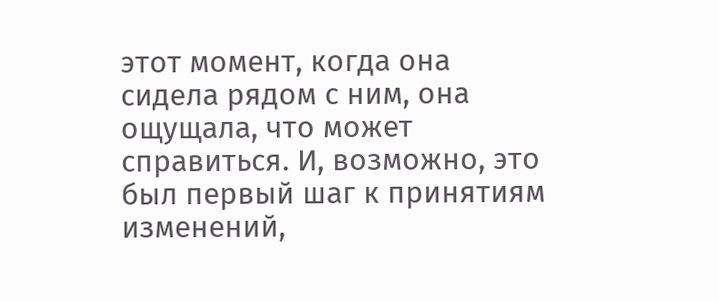этот момент, когда она сидела рядом с ним, она ощущала, что может справиться. И, возможно, это был первый шаг к принятиям изменений,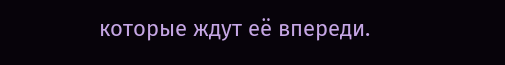которые ждут её впереди.